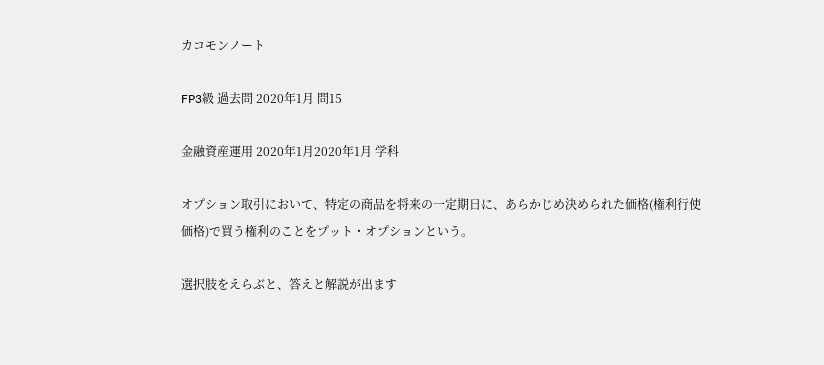カコモンノート

FP3級 過去問 2020年1月 問15

金融資産運用 2020年1月2020年1月 学科

オプション取引において、特定の商品を将来の一定期日に、あらかじめ決められた価格(権利行使価格)で買う権利のことをプット・オプションという。

選択肢をえらぶと、答えと解説が出ます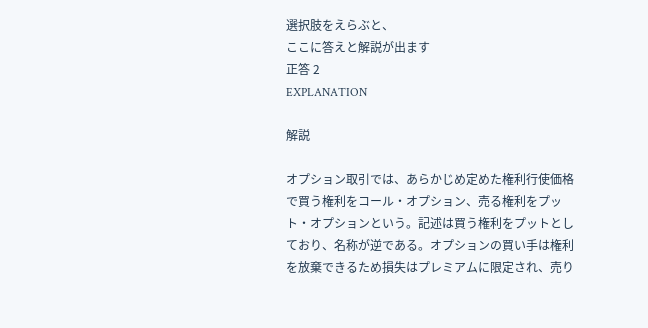選択肢をえらぶと、
ここに答えと解説が出ます
正答 2
EXPLANATION

解説

オプション取引では、あらかじめ定めた権利行使価格で買う権利をコール・オプション、売る権利をプット・オプションという。記述は買う権利をプットとしており、名称が逆である。オプションの買い手は権利を放棄できるため損失はプレミアムに限定され、売り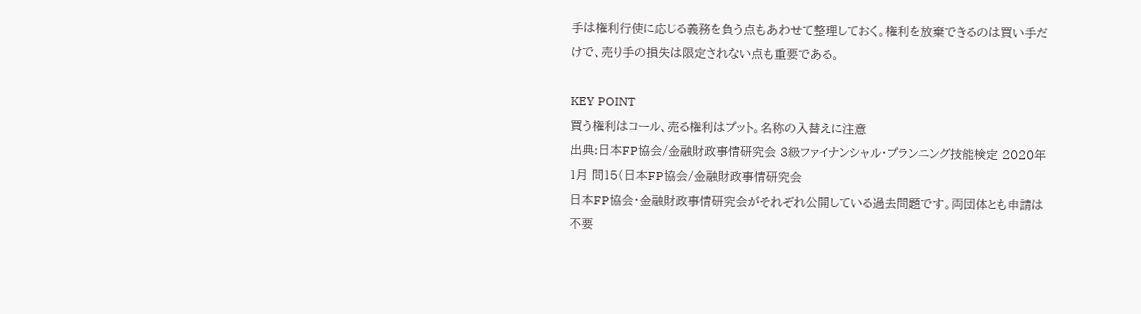手は権利行使に応じる義務を負う点もあわせて整理しておく。権利を放棄できるのは買い手だけで、売り手の損失は限定されない点も重要である。

KEY POINT
買う権利はコール、売る権利はプット。名称の入替えに注意
出典:日本FP協会/金融財政事情研究会 3級ファイナンシャル・プランニング技能検定 2020年1月 問15(日本FP協会/金融財政事情研究会
日本FP協会・金融財政事情研究会がそれぞれ公開している過去問題です。両団体とも申請は不要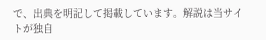で、出典を明記して掲載しています。解説は当サイトが独自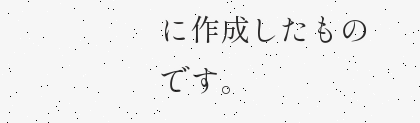に作成したものです。